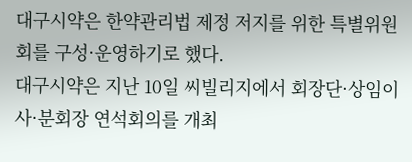대구시약은 한약관리법 제정 저지를 위한 특별위원회를 구성·운영하기로 했다.
대구시약은 지난 10일 씨빌리지에서 회장단·상임이사·분회장 연석회의를 개최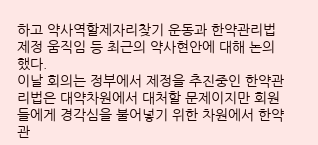하고 약사역할제자리찾기 운동과 한약관리법 제정 움직임 등 최근의 약사현안에 대해 논의했다.
이날 회의는 정부에서 제정을 추진중인 한약관리법은 대약차원에서 대처할 문제이지만 회원들에게 경각심을 불어넣기 위한 차원에서 한약관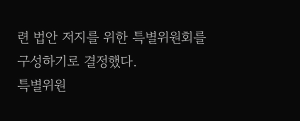련 법안 저지를 위한 특별위원회를 구성하기로 결정했다.
특별위원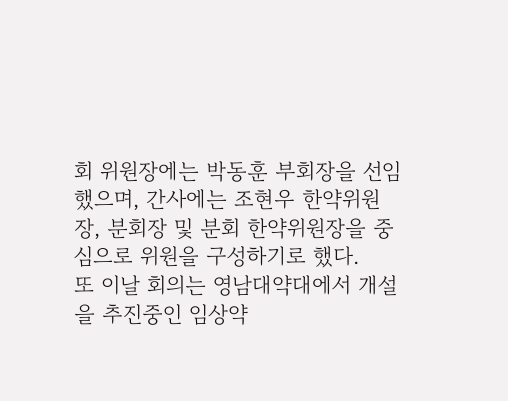회 위원장에는 박동훈 부회장을 선임했으며, 간사에는 조현우 한약위원장, 분회장 및 분회 한약위원장을 중심으로 위원을 구성하기로 했다.
또 이날 회의는 영남대약대에서 개설을 추진중인 임상약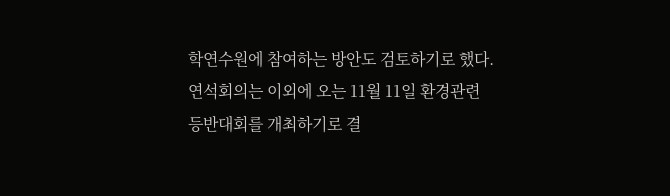학연수원에 참여하는 방안도 검토하기로 했다.
연석회의는 이외에 오는 11월 11일 환경관련 등반대회를 개최하기로 결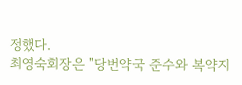정했다.
최영숙회장은 "당번약국 준수와 복약지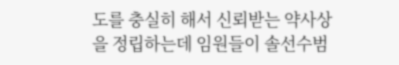도를 충실히 해서 신뢰받는 약사상을 정립하는데 임원들이 솔선수범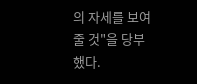의 자세를 보여줄 것"을 당부했다.